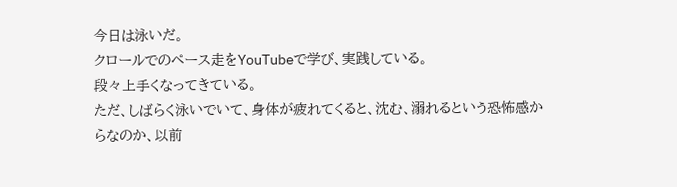今日は泳いだ。
クロールでのペース走をYouTubeで学び、実践している。
段々上手くなってきている。
ただ、しばらく泳いでいて、身体が疲れてくると、沈む、溺れるという恐怖感からなのか、以前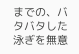までの、バタバタした泳ぎを無意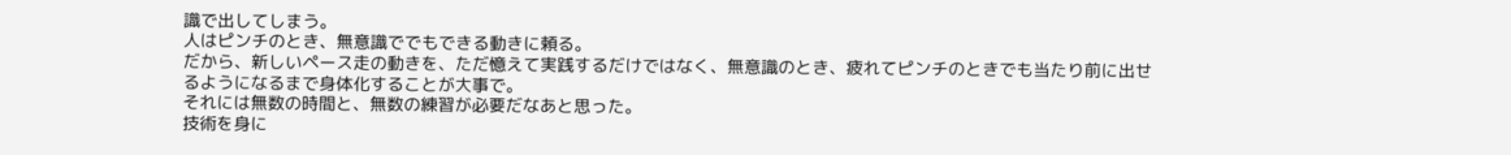識で出してしまう。
人はピンチのとき、無意識ででもできる動きに頼る。
だから、新しいペース走の動きを、ただ憶えて実践するだけではなく、無意識のとき、疲れてピンチのときでも当たり前に出せるようになるまで身体化することが大事で。
それには無数の時間と、無数の練習が必要だなあと思った。
技術を身に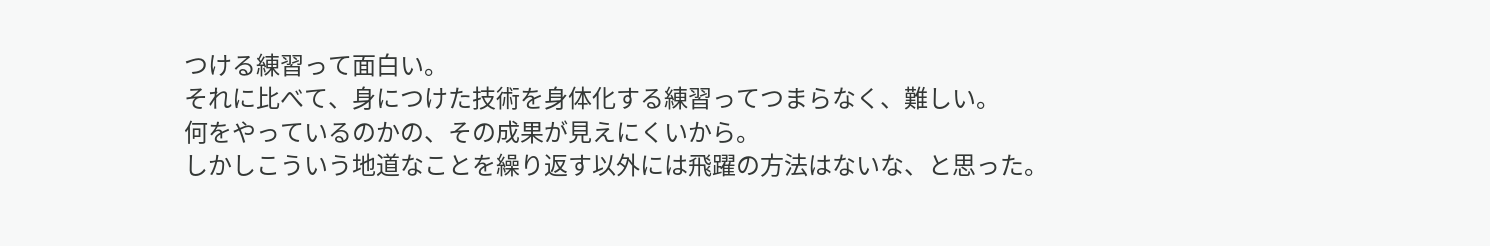つける練習って面白い。
それに比べて、身につけた技術を身体化する練習ってつまらなく、難しい。
何をやっているのかの、その成果が見えにくいから。
しかしこういう地道なことを繰り返す以外には飛躍の方法はないな、と思った。